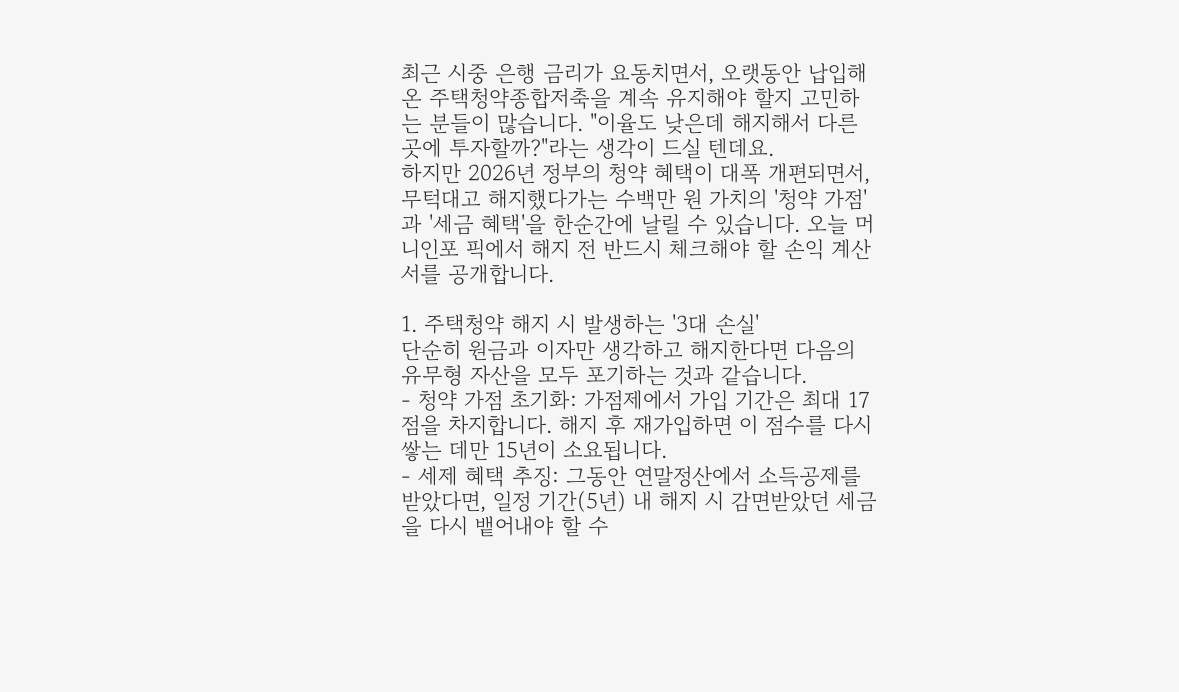최근 시중 은행 금리가 요동치면서, 오랫동안 납입해온 주택청약종합저축을 계속 유지해야 할지 고민하는 분들이 많습니다. "이율도 낮은데 해지해서 다른 곳에 투자할까?"라는 생각이 드실 텐데요.
하지만 2026년 정부의 청약 혜택이 대폭 개편되면서, 무턱대고 해지했다가는 수백만 원 가치의 '청약 가점'과 '세금 혜택'을 한순간에 날릴 수 있습니다. 오늘 머니인포 픽에서 해지 전 반드시 체크해야 할 손익 계산서를 공개합니다.

1. 주택청약 해지 시 발생하는 '3대 손실'
단순히 원금과 이자만 생각하고 해지한다면 다음의 유무형 자산을 모두 포기하는 것과 같습니다.
- 청약 가점 초기화: 가점제에서 가입 기간은 최대 17점을 차지합니다. 해지 후 재가입하면 이 점수를 다시 쌓는 데만 15년이 소요됩니다.
- 세제 혜택 추징: 그동안 연말정산에서 소득공제를 받았다면, 일정 기간(5년) 내 해지 시 감면받았던 세금을 다시 뱉어내야 할 수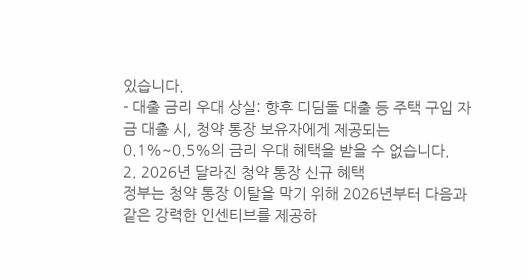있습니다.
- 대출 금리 우대 상실: 향후 디딤돌 대출 등 주택 구입 자금 대출 시, 청약 통장 보유자에게 제공되는 0.1%~0.5%의 금리 우대 혜택을 받을 수 없습니다.
2. 2026년 달라진 청약 통장 신규 혜택
정부는 청약 통장 이탈을 막기 위해 2026년부터 다음과 같은 강력한 인센티브를 제공하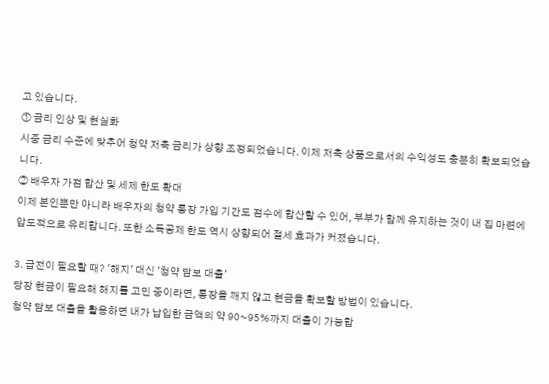고 있습니다.
① 금리 인상 및 현실화
시중 금리 수준에 맞추어 청약 저축 금리가 상향 조정되었습니다. 이제 저축 상품으로서의 수익성도 충분히 확보되었습니다.
② 배우자 가점 합산 및 세제 한도 확대
이제 본인뿐만 아니라 배우자의 청약 통장 가입 기간도 점수에 합산할 수 있어, 부부가 함께 유지하는 것이 내 집 마련에 압도적으로 유리합니다. 또한 소득공제 한도 역시 상향되어 절세 효과가 커졌습니다.

3. 급전이 필요할 때? '해지' 대신 '청약 담보 대출'
당장 현금이 필요해 해지를 고민 중이라면, 통장을 깨지 않고 현금을 확보할 방법이 있습니다.
청약 담보 대출을 활용하면 내가 납입한 금액의 약 90~95%까지 대출이 가능합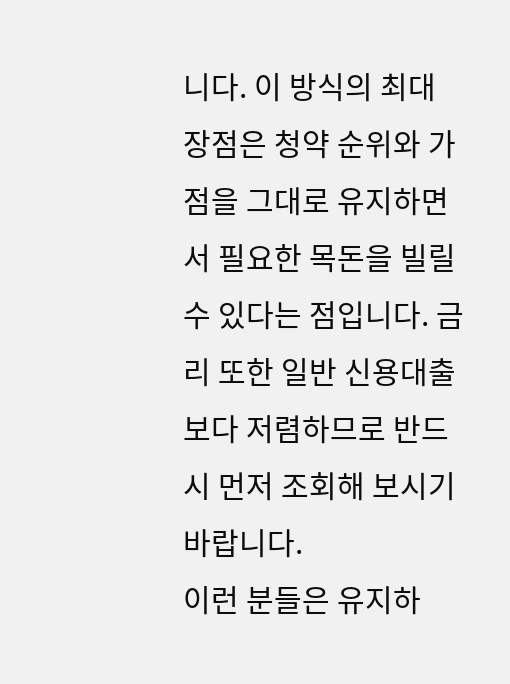니다. 이 방식의 최대 장점은 청약 순위와 가점을 그대로 유지하면서 필요한 목돈을 빌릴 수 있다는 점입니다. 금리 또한 일반 신용대출보다 저렴하므로 반드시 먼저 조회해 보시기 바랍니다.
이런 분들은 유지하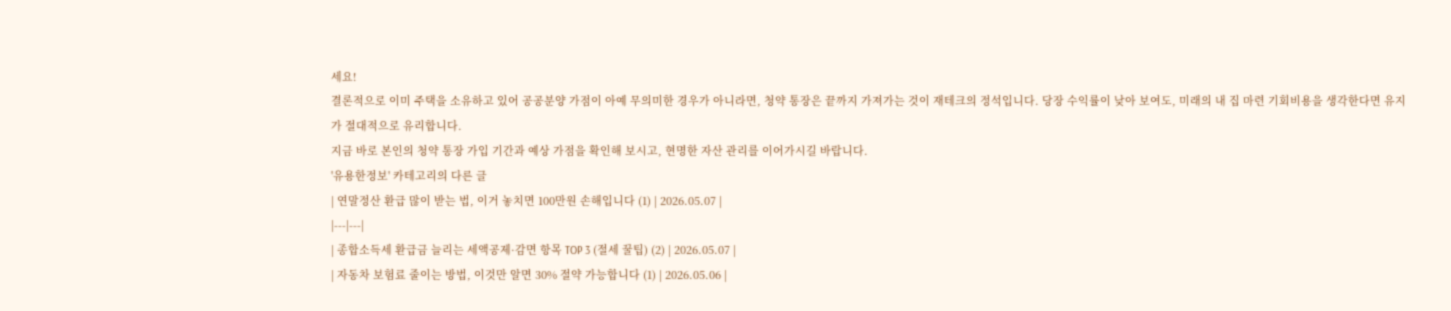세요!
결론적으로 이미 주택을 소유하고 있어 공공분양 가점이 아예 무의미한 경우가 아니라면, 청약 통장은 끝까지 가져가는 것이 재테크의 정석입니다. 당장 수익률이 낮아 보여도, 미래의 내 집 마련 기회비용을 생각한다면 유지가 절대적으로 유리합니다.
지금 바로 본인의 청약 통장 가입 기간과 예상 가점을 확인해 보시고, 현명한 자산 관리를 이어가시길 바랍니다.
'유용한정보' 카테고리의 다른 글
| 연말정산 환급 많이 받는 법, 이거 놓치면 100만원 손해입니다 (1) | 2026.05.07 |
|---|---|
| 종합소득세 환급금 늘리는 세액공제·감면 항목 TOP 3 (절세 꿀팁) (2) | 2026.05.07 |
| 자동차 보험료 줄이는 방법, 이것만 알면 30% 절약 가능합니다 (1) | 2026.05.06 |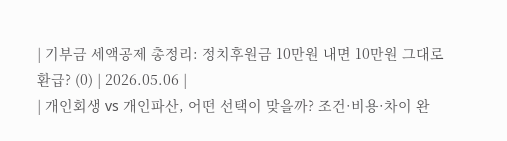| 기부금 세액공제 총정리: 정치후원금 10만원 내면 10만원 그대로 환급? (0) | 2026.05.06 |
| 개인회생 vs 개인파산, 어떤 선택이 맞을까? 조건·비용·차이 완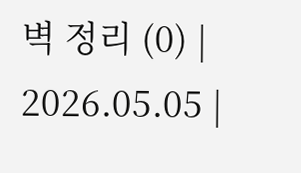벽 정리 (0) | 2026.05.05 |